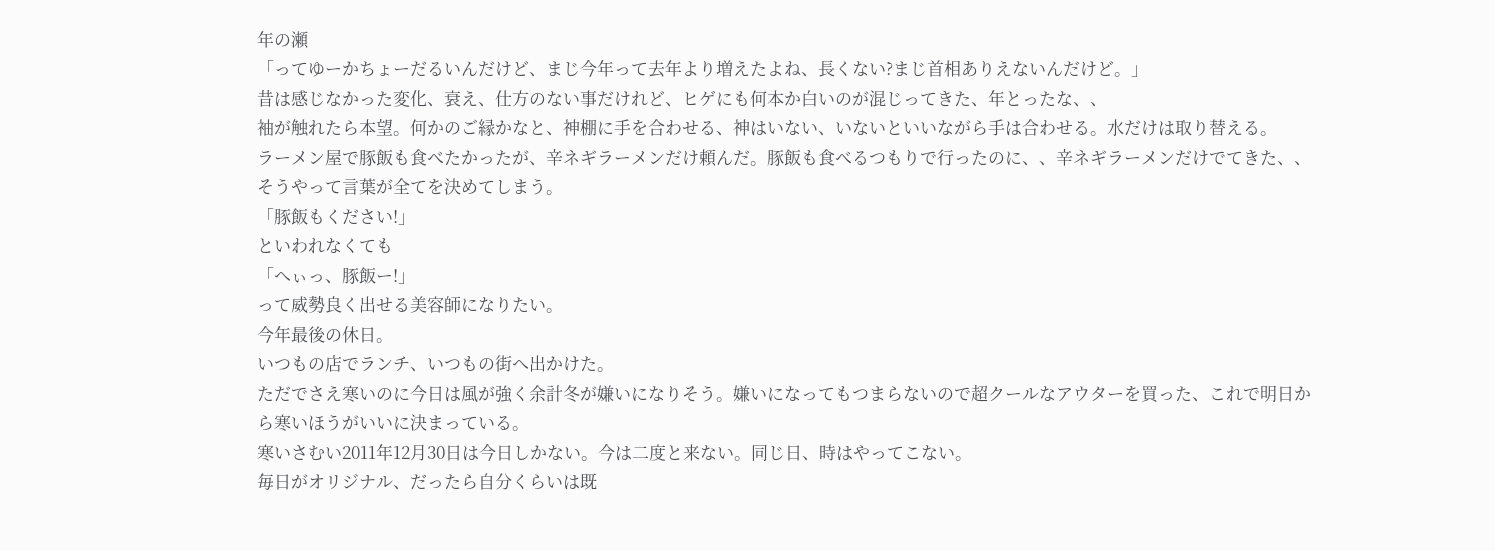年の瀬
「ってゆーかちょーだるいんだけど、まじ今年って去年より増えたよね、長くない?まじ首相ありえないんだけど。」
昔は感じなかった変化、衰え、仕方のない事だけれど、ヒゲにも何本か白いのが混じってきた、年とったな、、
袖が触れたら本望。何かのご縁かなと、神棚に手を合わせる、神はいない、いないといいながら手は合わせる。水だけは取り替える。
ラーメン屋で豚飯も食べたかったが、辛ネギラーメンだけ頼んだ。豚飯も食べるつもりで行ったのに、、辛ネギラーメンだけでてきた、、そうやって言葉が全てを決めてしまう。
「豚飯もください!」
といわれなくても
「へぃっ、豚飯ー!」
って威勢良く出せる美容師になりたい。
今年最後の休日。
いつもの店でランチ、いつもの街へ出かけた。
ただでさえ寒いのに今日は風が強く余計冬が嫌いになりそう。嫌いになってもつまらないので超クールなアウターを買った、これで明日から寒いほうがいいに決まっている。
寒いさむい2011年12月30日は今日しかない。今は二度と来ない。同じ日、時はやってこない。
毎日がオリジナル、だったら自分くらいは既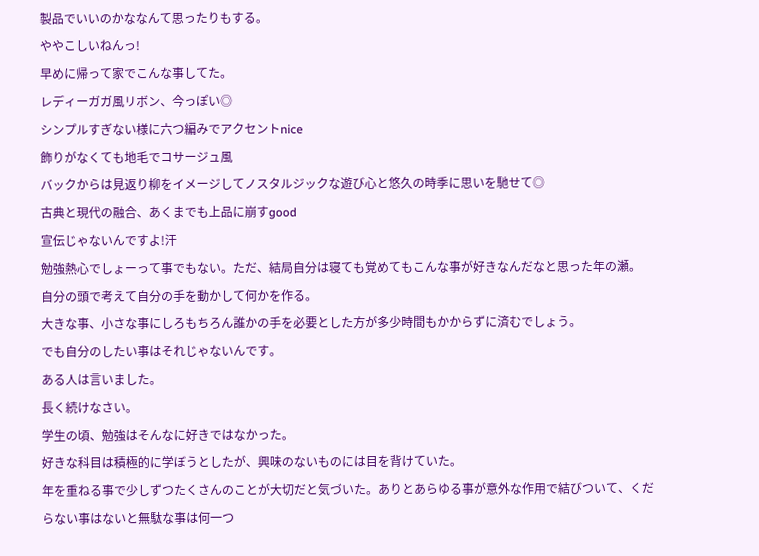製品でいいのかななんて思ったりもする。
ややこしいねんっ!
早めに帰って家でこんな事してた。
レディーガガ風リボン、今っぽい◎
シンプルすぎない様に六つ編みでアクセントnice
飾りがなくても地毛でコサージュ風
バックからは見返り柳をイメージしてノスタルジックな遊び心と悠久の時季に思いを馳せて◎
古典と現代の融合、あくまでも上品に崩すgood
宣伝じゃないんですよ!汗
勉強熱心でしょーって事でもない。ただ、結局自分は寝ても覚めてもこんな事が好きなんだなと思った年の瀬。
自分の頭で考えて自分の手を動かして何かを作る。
大きな事、小さな事にしろもちろん誰かの手を必要とした方が多少時間もかからずに済むでしょう。
でも自分のしたい事はそれじゃないんです。
ある人は言いました。
長く続けなさい。
学生の頃、勉強はそんなに好きではなかった。
好きな科目は積極的に学ぼうとしたが、興味のないものには目を背けていた。
年を重ねる事で少しずつたくさんのことが大切だと気づいた。ありとあらゆる事が意外な作用で結びついて、くだらない事はないと無駄な事は何一つ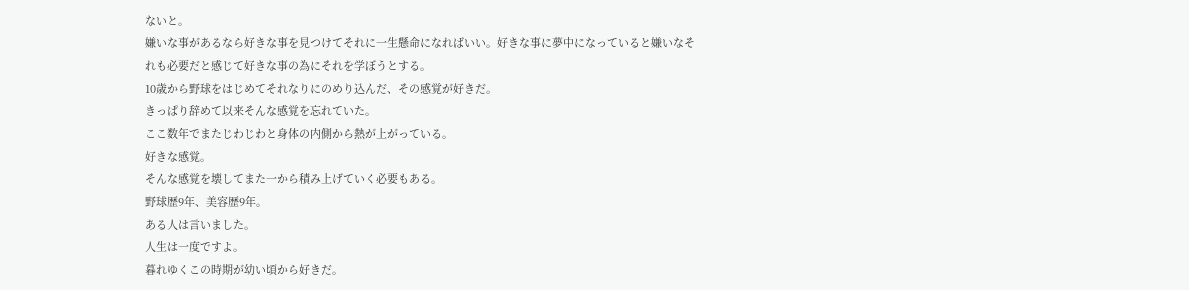ないと。
嫌いな事があるなら好きな事を見つけてそれに一生懸命になればいい。好きな事に夢中になっていると嫌いなそれも必要だと感じて好きな事の為にそれを学ぼうとする。
10歳から野球をはじめてそれなりにのめり込んだ、その感覚が好きだ。
きっぱり辞めて以来そんな感覚を忘れていた。
ここ数年でまたじわじわと身体の内側から熱が上がっている。
好きな感覚。
そんな感覚を壊してまた一から積み上げていく必要もある。
野球歴9年、美容歴9年。
ある人は言いました。
人生は一度ですよ。
暮れゆくこの時期が幼い頃から好きだ。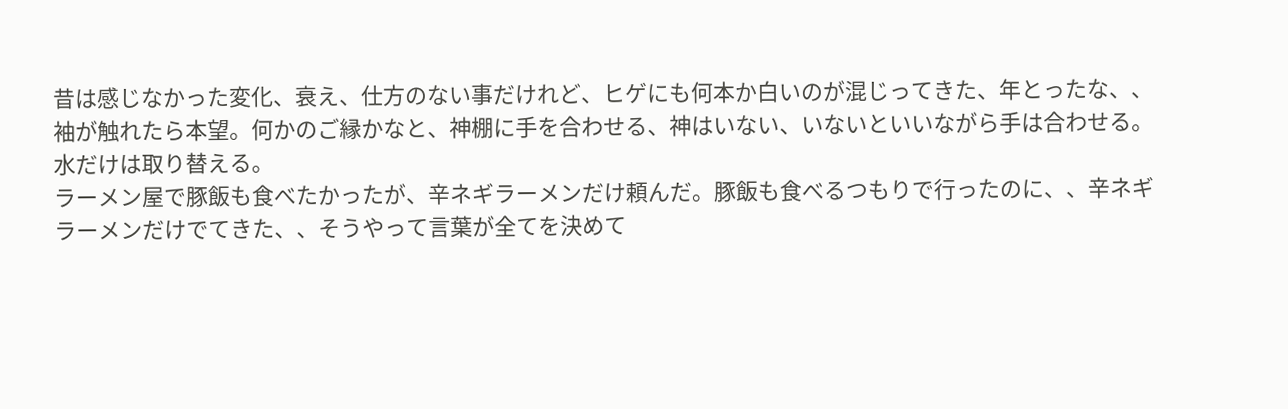昔は感じなかった変化、衰え、仕方のない事だけれど、ヒゲにも何本か白いのが混じってきた、年とったな、、
袖が触れたら本望。何かのご縁かなと、神棚に手を合わせる、神はいない、いないといいながら手は合わせる。水だけは取り替える。
ラーメン屋で豚飯も食べたかったが、辛ネギラーメンだけ頼んだ。豚飯も食べるつもりで行ったのに、、辛ネギラーメンだけでてきた、、そうやって言葉が全てを決めて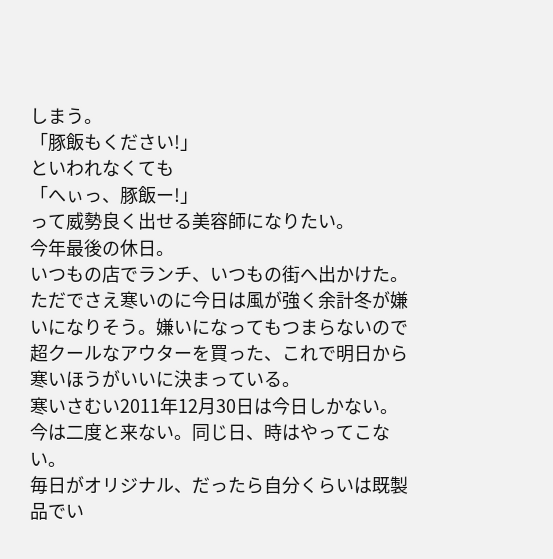しまう。
「豚飯もください!」
といわれなくても
「へぃっ、豚飯ー!」
って威勢良く出せる美容師になりたい。
今年最後の休日。
いつもの店でランチ、いつもの街へ出かけた。
ただでさえ寒いのに今日は風が強く余計冬が嫌いになりそう。嫌いになってもつまらないので超クールなアウターを買った、これで明日から寒いほうがいいに決まっている。
寒いさむい2011年12月30日は今日しかない。今は二度と来ない。同じ日、時はやってこない。
毎日がオリジナル、だったら自分くらいは既製品でい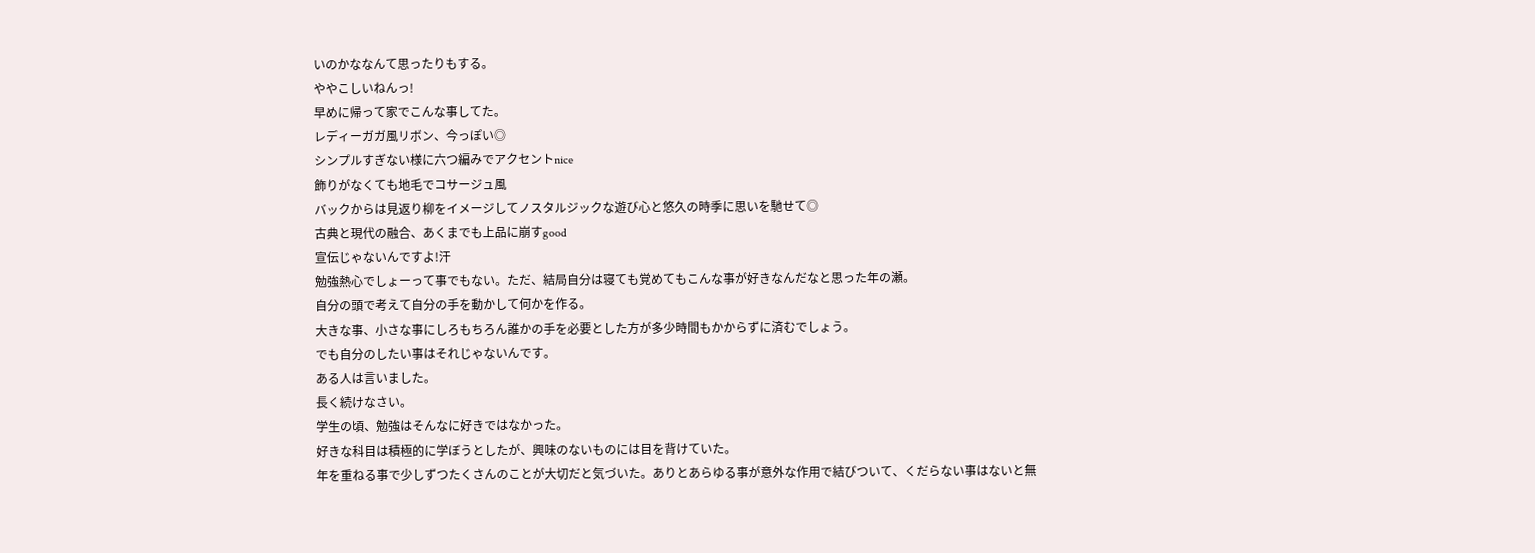いのかななんて思ったりもする。
ややこしいねんっ!
早めに帰って家でこんな事してた。
レディーガガ風リボン、今っぽい◎
シンプルすぎない様に六つ編みでアクセントnice
飾りがなくても地毛でコサージュ風
バックからは見返り柳をイメージしてノスタルジックな遊び心と悠久の時季に思いを馳せて◎
古典と現代の融合、あくまでも上品に崩すgood
宣伝じゃないんですよ!汗
勉強熱心でしょーって事でもない。ただ、結局自分は寝ても覚めてもこんな事が好きなんだなと思った年の瀬。
自分の頭で考えて自分の手を動かして何かを作る。
大きな事、小さな事にしろもちろん誰かの手を必要とした方が多少時間もかからずに済むでしょう。
でも自分のしたい事はそれじゃないんです。
ある人は言いました。
長く続けなさい。
学生の頃、勉強はそんなに好きではなかった。
好きな科目は積極的に学ぼうとしたが、興味のないものには目を背けていた。
年を重ねる事で少しずつたくさんのことが大切だと気づいた。ありとあらゆる事が意外な作用で結びついて、くだらない事はないと無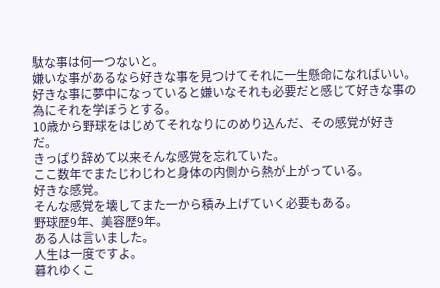駄な事は何一つないと。
嫌いな事があるなら好きな事を見つけてそれに一生懸命になればいい。好きな事に夢中になっていると嫌いなそれも必要だと感じて好きな事の為にそれを学ぼうとする。
10歳から野球をはじめてそれなりにのめり込んだ、その感覚が好きだ。
きっぱり辞めて以来そんな感覚を忘れていた。
ここ数年でまたじわじわと身体の内側から熱が上がっている。
好きな感覚。
そんな感覚を壊してまた一から積み上げていく必要もある。
野球歴9年、美容歴9年。
ある人は言いました。
人生は一度ですよ。
暮れゆくこ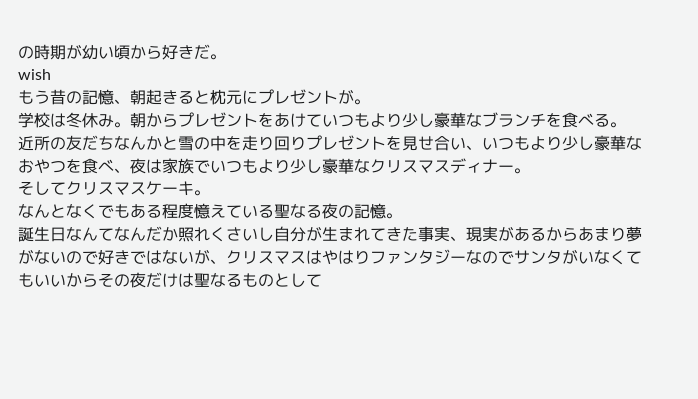の時期が幼い頃から好きだ。
wish
もう昔の記憶、朝起きると枕元にプレゼントが。
学校は冬休み。朝からプレゼントをあけていつもより少し豪華なブランチを食べる。
近所の友だちなんかと雪の中を走り回りプレゼントを見せ合い、いつもより少し豪華なおやつを食べ、夜は家族でいつもより少し豪華なクリスマスディナー。
そしてクリスマスケーキ。
なんとなくでもある程度憶えている聖なる夜の記憶。
誕生日なんてなんだか照れくさいし自分が生まれてきた事実、現実があるからあまり夢がないので好きではないが、クリスマスはやはりファンタジーなのでサンタがいなくてもいいからその夜だけは聖なるものとして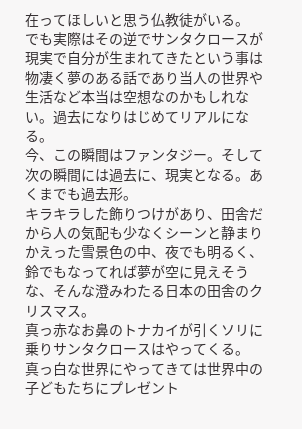在ってほしいと思う仏教徒がいる。
でも実際はその逆でサンタクロースが現実で自分が生まれてきたという事は物凄く夢のある話であり当人の世界や生活など本当は空想なのかもしれない。過去になりはじめてリアルになる。
今、この瞬間はファンタジー。そして次の瞬間には過去に、現実となる。あくまでも過去形。
キラキラした飾りつけがあり、田舎だから人の気配も少なくシーンと静まりかえった雪景色の中、夜でも明るく、鈴でもなってれば夢が空に見えそうな、そんな澄みわたる日本の田舎のクリスマス。
真っ赤なお鼻のトナカイが引くソリに乗りサンタクロースはやってくる。
真っ白な世界にやってきては世界中の子どもたちにプレゼント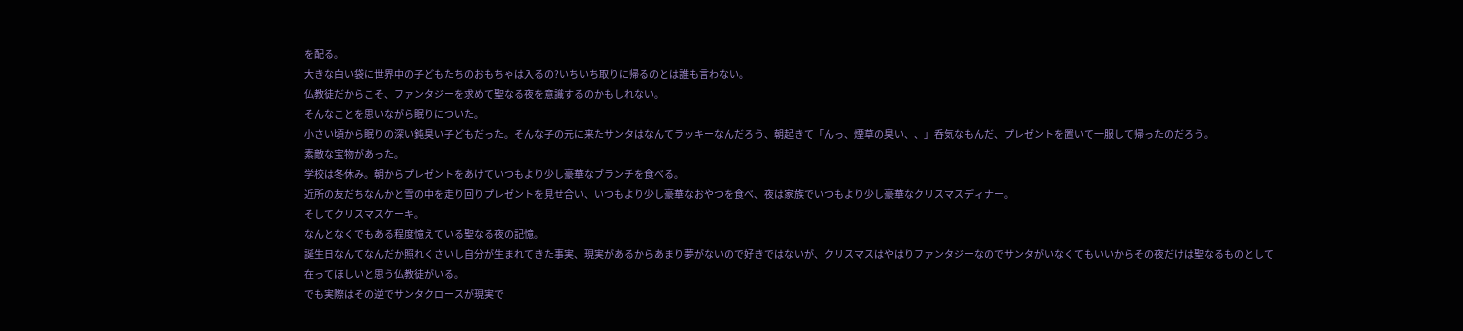を配る。
大きな白い袋に世界中の子どもたちのおもちゃは入るの?いちいち取りに帰るのとは誰も言わない。
仏教徒だからこそ、ファンタジーを求めて聖なる夜を意識するのかもしれない。
そんなことを思いながら眠りについた。
小さい頃から眠りの深い鈍臭い子どもだった。そんな子の元に来たサンタはなんてラッキーなんだろう、朝起きて「んっ、煙草の臭い、、」呑気なもんだ、プレゼントを置いて一服して帰ったのだろう。
素敵な宝物があった。
学校は冬休み。朝からプレゼントをあけていつもより少し豪華なブランチを食べる。
近所の友だちなんかと雪の中を走り回りプレゼントを見せ合い、いつもより少し豪華なおやつを食べ、夜は家族でいつもより少し豪華なクリスマスディナー。
そしてクリスマスケーキ。
なんとなくでもある程度憶えている聖なる夜の記憶。
誕生日なんてなんだか照れくさいし自分が生まれてきた事実、現実があるからあまり夢がないので好きではないが、クリスマスはやはりファンタジーなのでサンタがいなくてもいいからその夜だけは聖なるものとして在ってほしいと思う仏教徒がいる。
でも実際はその逆でサンタクロースが現実で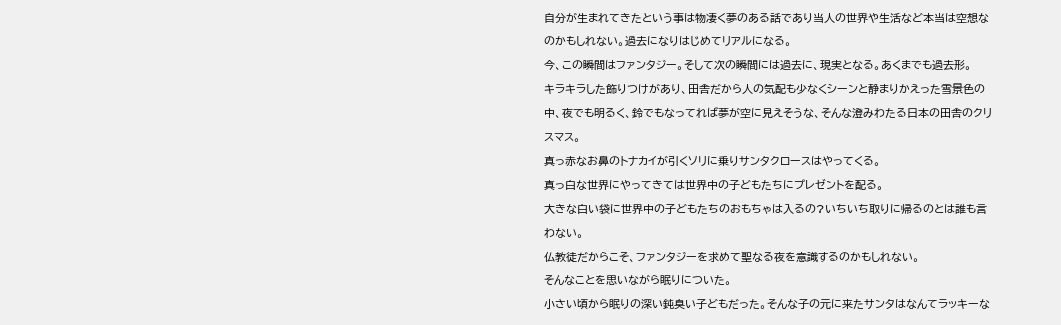自分が生まれてきたという事は物凄く夢のある話であり当人の世界や生活など本当は空想なのかもしれない。過去になりはじめてリアルになる。
今、この瞬間はファンタジー。そして次の瞬間には過去に、現実となる。あくまでも過去形。
キラキラした飾りつけがあり、田舎だから人の気配も少なくシーンと静まりかえった雪景色の中、夜でも明るく、鈴でもなってれば夢が空に見えそうな、そんな澄みわたる日本の田舎のクリスマス。
真っ赤なお鼻のトナカイが引くソリに乗りサンタクロースはやってくる。
真っ白な世界にやってきては世界中の子どもたちにプレゼントを配る。
大きな白い袋に世界中の子どもたちのおもちゃは入るの?いちいち取りに帰るのとは誰も言わない。
仏教徒だからこそ、ファンタジーを求めて聖なる夜を意識するのかもしれない。
そんなことを思いながら眠りについた。
小さい頃から眠りの深い鈍臭い子どもだった。そんな子の元に来たサンタはなんてラッキーな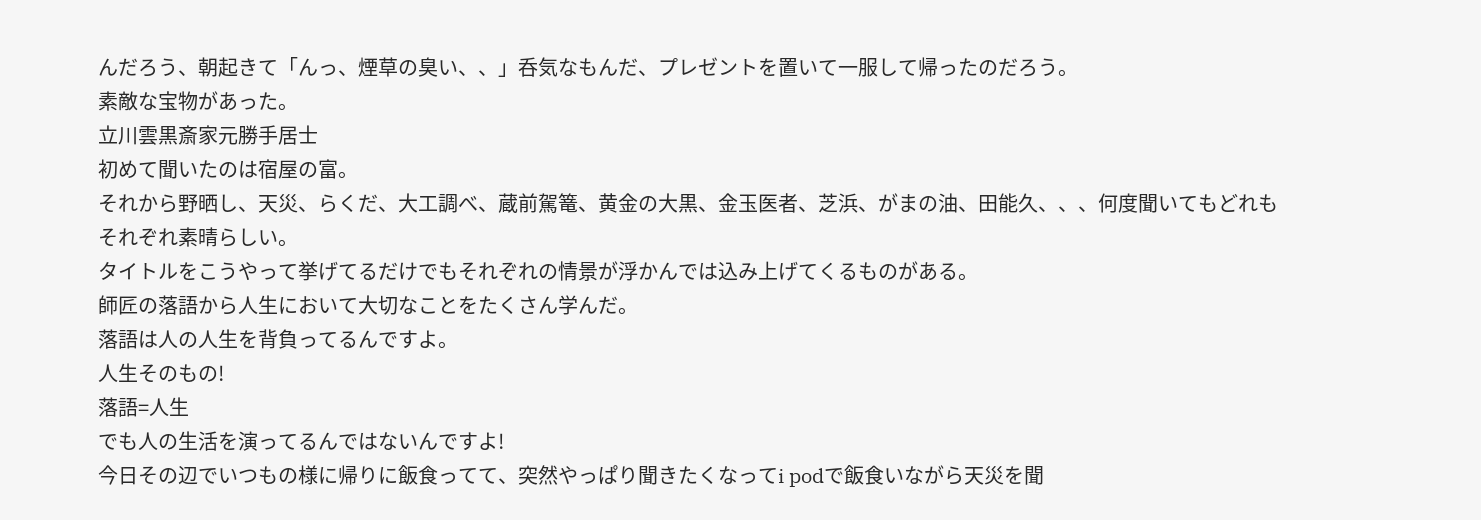んだろう、朝起きて「んっ、煙草の臭い、、」呑気なもんだ、プレゼントを置いて一服して帰ったのだろう。
素敵な宝物があった。
立川雲黒斎家元勝手居士
初めて聞いたのは宿屋の富。
それから野晒し、天災、らくだ、大工調べ、蔵前駕篭、黄金の大黒、金玉医者、芝浜、がまの油、田能久、、、何度聞いてもどれもそれぞれ素晴らしい。
タイトルをこうやって挙げてるだけでもそれぞれの情景が浮かんでは込み上げてくるものがある。
師匠の落語から人生において大切なことをたくさん学んだ。
落語は人の人生を背負ってるんですよ。
人生そのもの!
落語=人生
でも人の生活を演ってるんではないんですよ!
今日その辺でいつもの様に帰りに飯食ってて、突然やっぱり聞きたくなってi podで飯食いながら天災を聞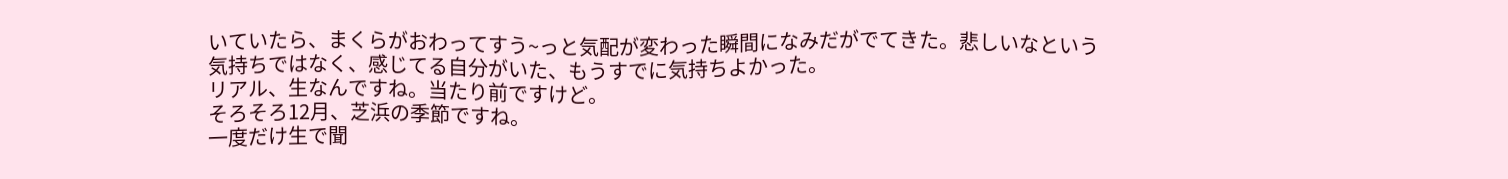いていたら、まくらがおわってすう~っと気配が変わった瞬間になみだがでてきた。悲しいなという気持ちではなく、感じてる自分がいた、もうすでに気持ちよかった。
リアル、生なんですね。当たり前ですけど。
そろそろ12月、芝浜の季節ですね。
一度だけ生で聞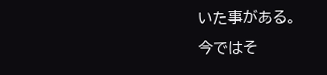いた事がある。
今ではそ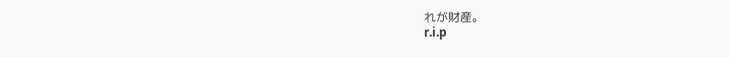れが財産。
r.i.p